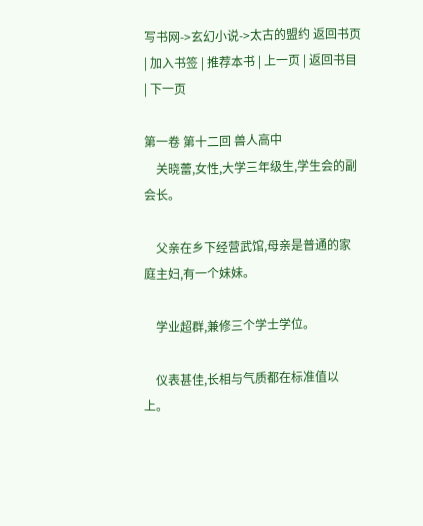写书网->玄幻小说->太古的盟约 返回书页 | 加入书签 | 推荐本书 | 上一页 | 返回书目 | 下一页

第一卷 第十二回 兽人高中
    关晓蕾,女性,大学三年级生,学生会的副会长。

    父亲在乡下经营武馆,母亲是普通的家庭主妇,有一个妹妹。

    学业超群,兼修三个学士学位。

    仪表甚佳,长相与气质都在标准值以上。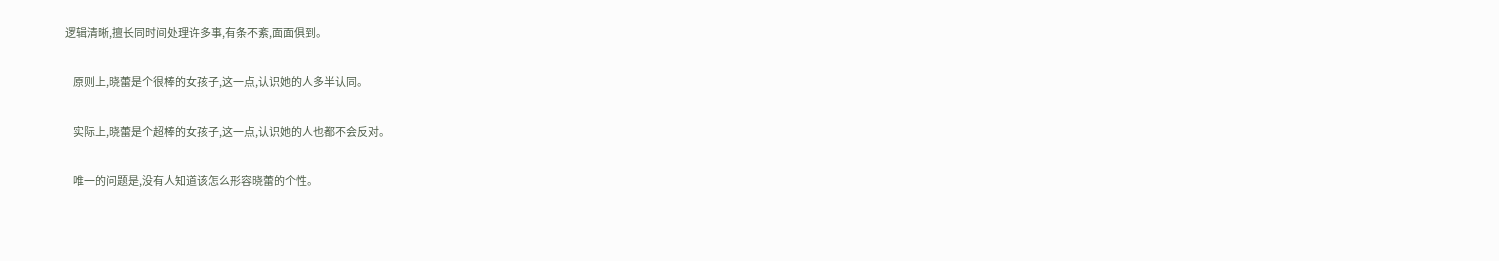逻辑清晰,擅长同时间处理许多事,有条不紊,面面俱到。

    原则上,晓蕾是个很棒的女孩子,这一点,认识她的人多半认同。

    实际上,晓蕾是个超棒的女孩子,这一点,认识她的人也都不会反对。

    唯一的问题是,没有人知道该怎么形容晓蕾的个性。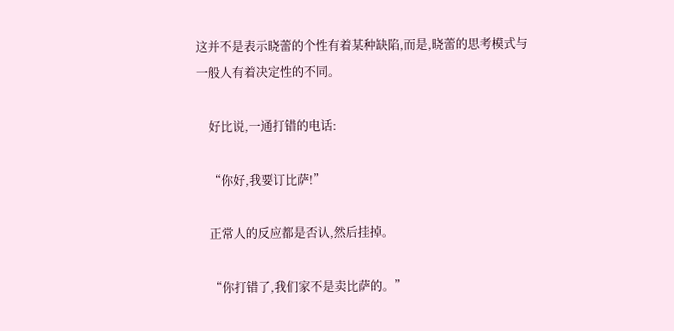这并不是表示晓蕾的个性有着某种缺陷,而是,晓蕾的思考模式与一般人有着决定性的不同。

    好比说,一通打错的电话:

    “你好,我要订比萨!”

    正常人的反应都是否认,然后挂掉。

    “你打错了,我们家不是卖比萨的。”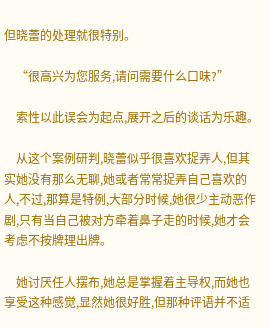但晓蕾的处理就很特别。

    “很高兴为您服务,请问需要什么口味?”

    索性以此误会为起点,展开之后的谈话为乐趣。

    从这个案例研判,晓蕾似乎很喜欢捉弄人,但其实她没有那么无聊,她或者常常捉弄自己喜欢的人,不过,那算是特例,大部分时候,她很少主动恶作剧,只有当自己被对方牵着鼻子走的时候,她才会考虑不按牌理出牌。

    她讨厌任人摆布,她总是掌握着主导权,而她也享受这种感觉,显然她很好胜,但那种评语并不适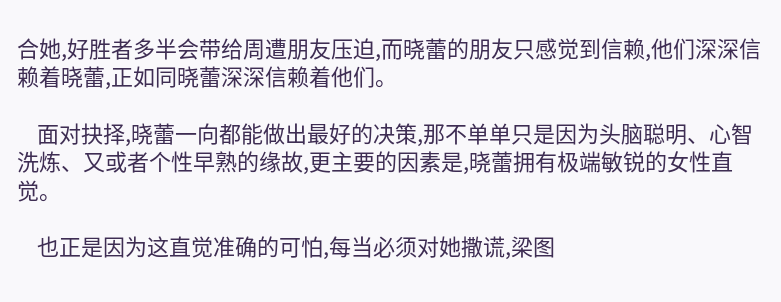合她,好胜者多半会带给周遭朋友压迫,而晓蕾的朋友只感觉到信赖,他们深深信赖着晓蕾,正如同晓蕾深深信赖着他们。

    面对抉择,晓蕾一向都能做出最好的决策,那不单单只是因为头脑聪明、心智洗炼、又或者个性早熟的缘故,更主要的因素是,晓蕾拥有极端敏锐的女性直觉。

    也正是因为这直觉准确的可怕,每当必须对她撒谎,梁图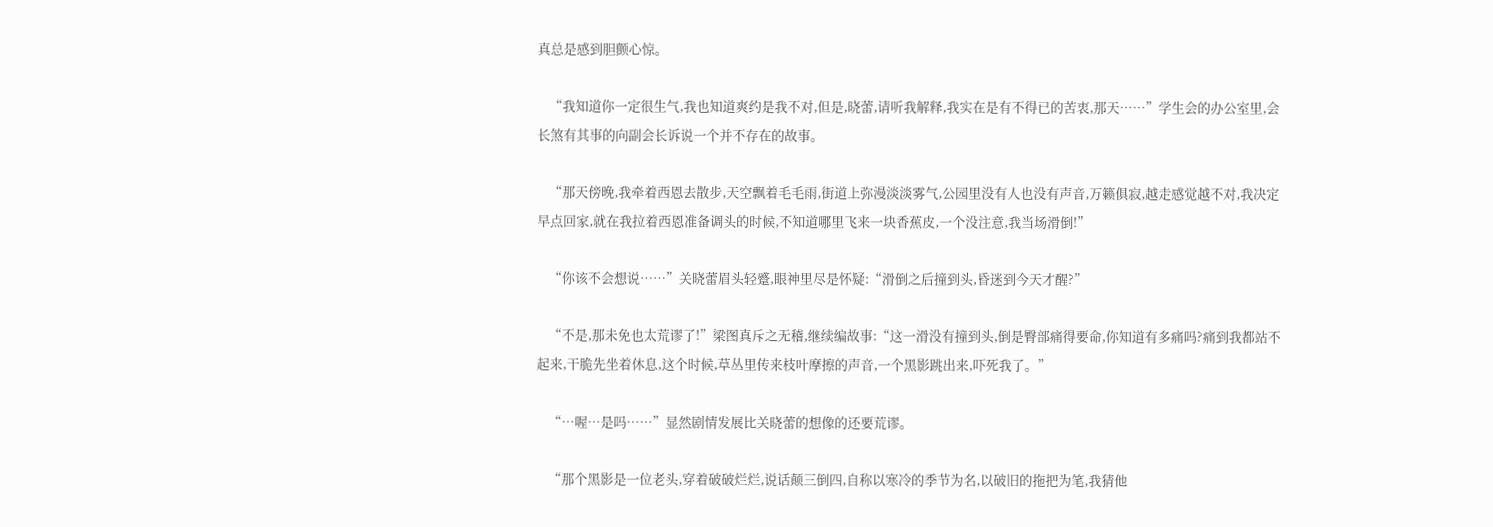真总是感到胆颤心惊。

    “我知道你一定很生气,我也知道爽约是我不对,但是,晓蕾,请听我解释,我实在是有不得已的苦衷,那天……”学生会的办公室里,会长煞有其事的向副会长诉说一个并不存在的故事。

    “那天傍晚,我牵着西恩去散步,天空飘着毛毛雨,街道上弥漫淡淡雾气,公园里没有人也没有声音,万籁俱寂,越走感觉越不对,我决定早点回家,就在我拉着西恩准备调头的时候,不知道哪里飞来一块香蕉皮,一个没注意,我当场滑倒!”

    “你该不会想说……”关晓蕾眉头轻蹙,眼神里尽是怀疑:“滑倒之后撞到头,昏迷到今天才醒?”

    “不是,那未免也太荒谬了!”梁图真斥之无稽,继续编故事:“这一滑没有撞到头,倒是臀部痛得要命,你知道有多痛吗?痛到我都站不起来,干脆先坐着休息,这个时候,草丛里传来枝叶摩擦的声音,一个黑影跳出来,吓死我了。”

    “…喔…是吗……”显然剧情发展比关晓蕾的想像的还要荒谬。

    “那个黑影是一位老头,穿着破破烂烂,说话颠三倒四,自称以寒冷的季节为名,以破旧的拖把为笔,我猜他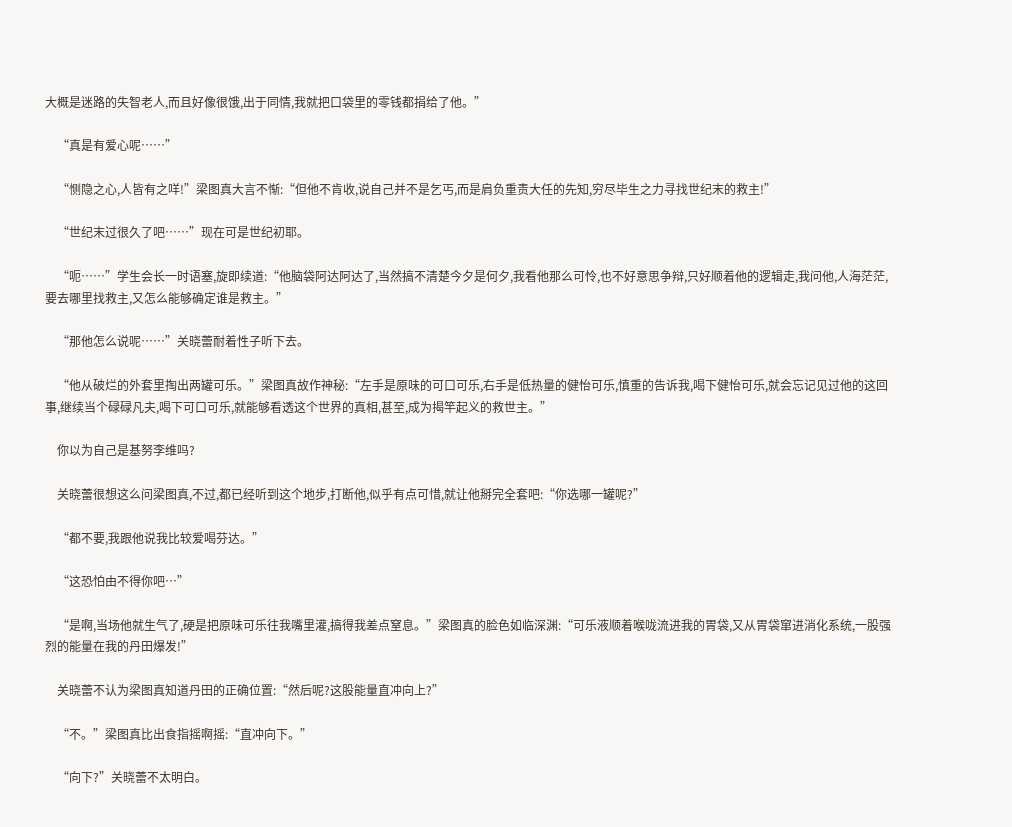大概是迷路的失智老人,而且好像很饿,出于同情,我就把口袋里的零钱都捐给了他。”

    “真是有爱心呢……”

    “恻隐之心,人皆有之咩!”梁图真大言不惭:“但他不肯收,说自己并不是乞丐,而是肩负重责大任的先知,穷尽毕生之力寻找世纪末的救主!”

    “世纪末过很久了吧……”现在可是世纪初耶。

    “呃……”学生会长一时语塞,旋即续道:“他脑袋阿达阿达了,当然搞不清楚今夕是何夕,我看他那么可怜,也不好意思争辩,只好顺着他的逻辑走,我问他,人海茫茫,要去哪里找救主,又怎么能够确定谁是救主。”

    “那他怎么说呢……”关晓蕾耐着性子听下去。

    “他从破烂的外套里掏出两罐可乐。”梁图真故作神秘:“左手是原味的可口可乐,右手是低热量的健怡可乐,慎重的告诉我,喝下健怡可乐,就会忘记见过他的这回事,继续当个碌碌凡夫,喝下可口可乐,就能够看透这个世界的真相,甚至,成为揭竿起义的救世主。”

    你以为自己是基努李维吗?

    关晓蕾很想这么问梁图真,不过,都已经听到这个地步,打断他,似乎有点可惜,就让他掰完全套吧:“你选哪一罐呢?”

    “都不要,我跟他说我比较爱喝芬达。”

    “这恐怕由不得你吧…”

    “是啊,当场他就生气了,硬是把原味可乐往我嘴里灌,搞得我差点窒息。”梁图真的脸色如临深渊:“可乐液顺着喉咙流进我的胃袋,又从胃袋窜进消化系统,一股强烈的能量在我的丹田爆发!”

    关晓蕾不认为梁图真知道丹田的正确位置:“然后呢?这股能量直冲向上?”

    “不。”梁图真比出食指摇啊摇:“直冲向下。”

    “向下?”关晓蕾不太明白。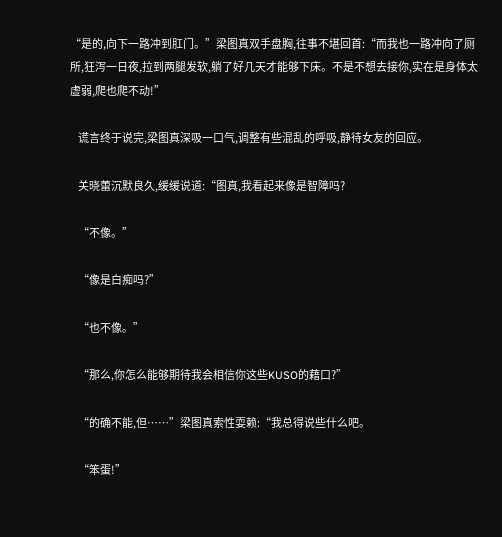“是的,向下一路冲到肛门。”梁图真双手盘胸,往事不堪回首:“而我也一路冲向了厕所,狂泻一日夜,拉到两腿发软,躺了好几天才能够下床。不是不想去接你,实在是身体太虚弱,爬也爬不动!”

    谎言终于说完,梁图真深吸一口气,调整有些混乱的呼吸,静待女友的回应。

    关晓蕾沉默良久,缓缓说道:“图真,我看起来像是智障吗?

    “不像。”

    “像是白痴吗?”

    “也不像。”

    “那么,你怎么能够期待我会相信你这些KUSO的藉口?”

    “的确不能,但……”梁图真索性耍赖:“我总得说些什么吧。

    “笨蛋!”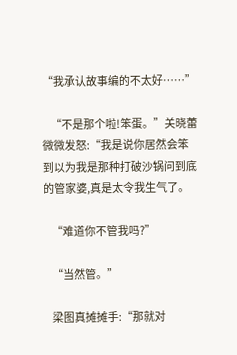“我承认故事编的不太好……”

    “不是那个啦!笨蛋。”关晓蕾微微发怒:“我是说你居然会笨到以为我是那种打破沙锅问到底的管家婆,真是太令我生气了。

    “难道你不管我吗?”

    “当然管。”

    梁图真摊摊手:“那就对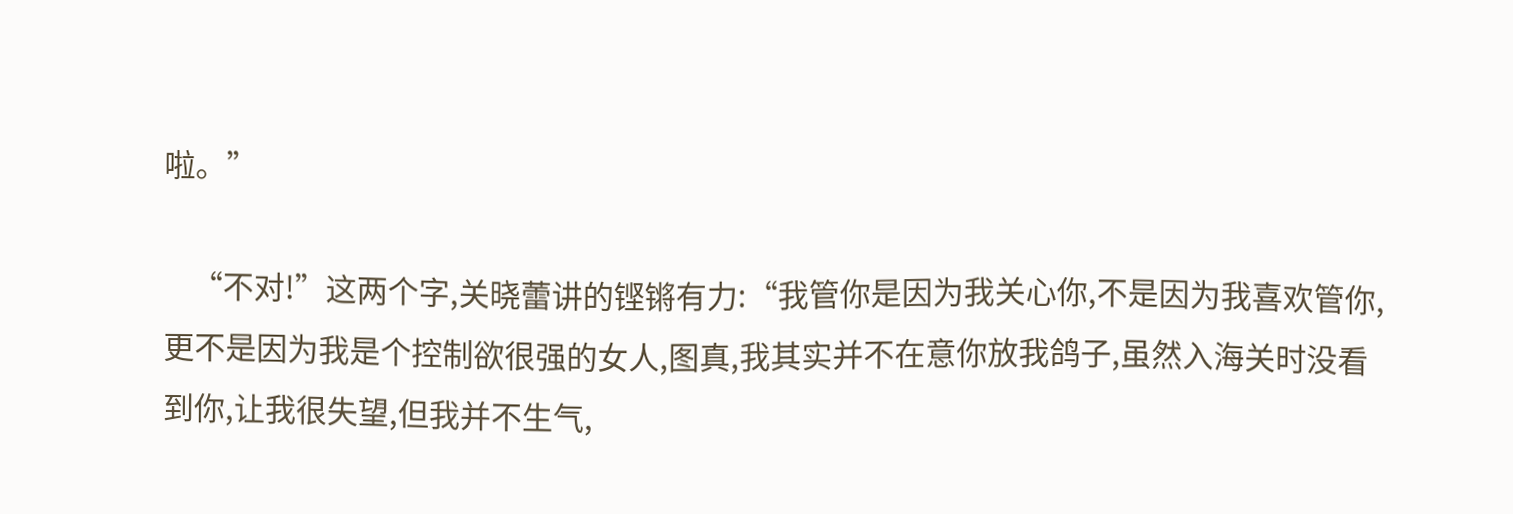啦。”

    “不对!”这两个字,关晓蕾讲的铿锵有力:“我管你是因为我关心你,不是因为我喜欢管你,更不是因为我是个控制欲很强的女人,图真,我其实并不在意你放我鸽子,虽然入海关时没看到你,让我很失望,但我并不生气,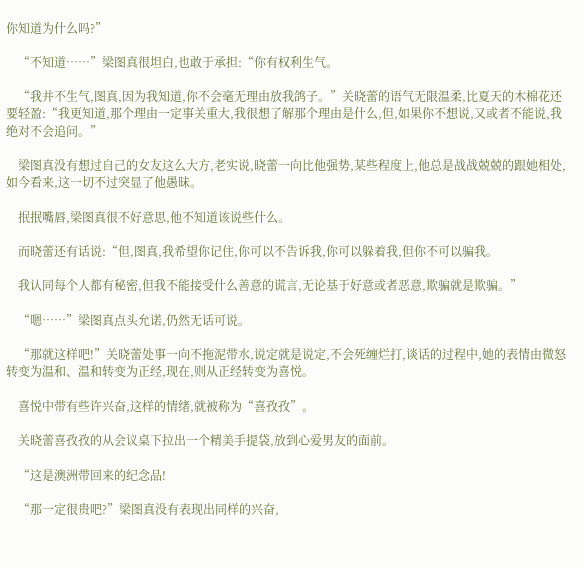你知道为什么吗?”

    “不知道……”梁图真很坦白,也敢于承担:“你有权利生气。

    “我并不生气,图真,因为我知道,你不会毫无理由放我鸽子。”关晓蕾的语气无限温柔,比夏天的木棉花还要轻盈:“我更知道,那个理由一定事关重大,我很想了解那个理由是什么,但,如果你不想说,又或者不能说,我绝对不会追问。”

    梁图真没有想过自己的女友这么大方,老实说,晓蕾一向比他强势,某些程度上,他总是战战兢兢的跟她相处,如今看来,这一切不过突显了他愚昧。

    抿抿嘴唇,梁图真很不好意思,他不知道该说些什么。

    而晓蕾还有话说:“但,图真,我希望你记住,你可以不告诉我,你可以躲着我,但你不可以骗我。

    我认同每个人都有秘密,但我不能接受什么善意的谎言,无论基于好意或者恶意,欺骗就是欺骗。”

    “嗯……”梁图真点头允诺,仍然无话可说。

    “那就这样吧!”关晓蕾处事一向不拖泥带水,说定就是说定,不会死缠烂打,谈话的过程中,她的表情由微怒转变为温和、温和转变为正经,现在,则从正经转变为喜悦。

    喜悦中带有些许兴奋,这样的情绪,就被称为“喜孜孜”。

    关晓蕾喜孜孜的从会议桌下拉出一个精美手提袋,放到心爱男友的面前。

    “这是澳洲带回来的纪念品!

    “那一定很贵吧?”梁图真没有表现出同样的兴奋,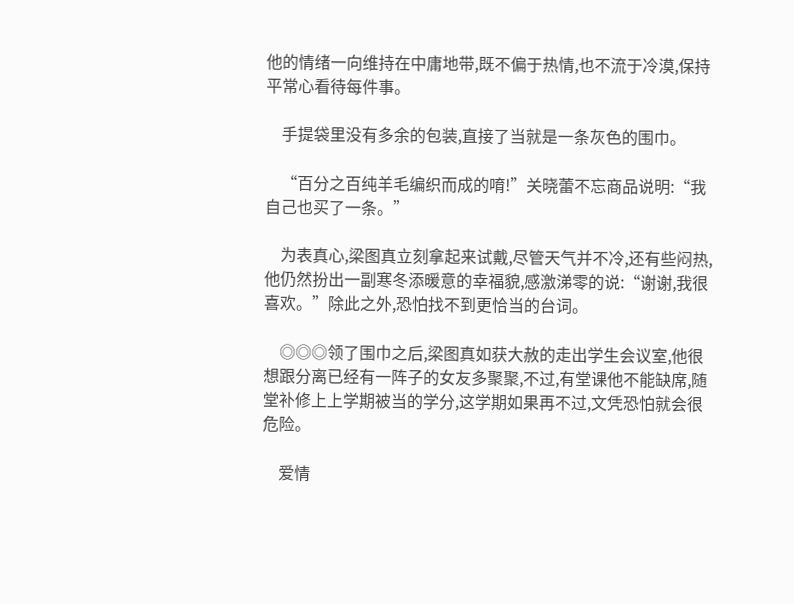他的情绪一向维持在中庸地带,既不偏于热情,也不流于冷漠,保持平常心看待每件事。

    手提袋里没有多余的包装,直接了当就是一条灰色的围巾。

    “百分之百纯羊毛编织而成的唷!”关晓蕾不忘商品说明:“我自己也买了一条。”

    为表真心,梁图真立刻拿起来试戴,尽管天气并不冷,还有些闷热,他仍然扮出一副寒冬添暖意的幸福貌,感激涕零的说:“谢谢,我很喜欢。”除此之外,恐怕找不到更恰当的台词。

    ◎◎◎领了围巾之后,梁图真如获大赦的走出学生会议室,他很想跟分离已经有一阵子的女友多聚聚,不过,有堂课他不能缺席,随堂补修上上学期被当的学分,这学期如果再不过,文凭恐怕就会很危险。

    爱情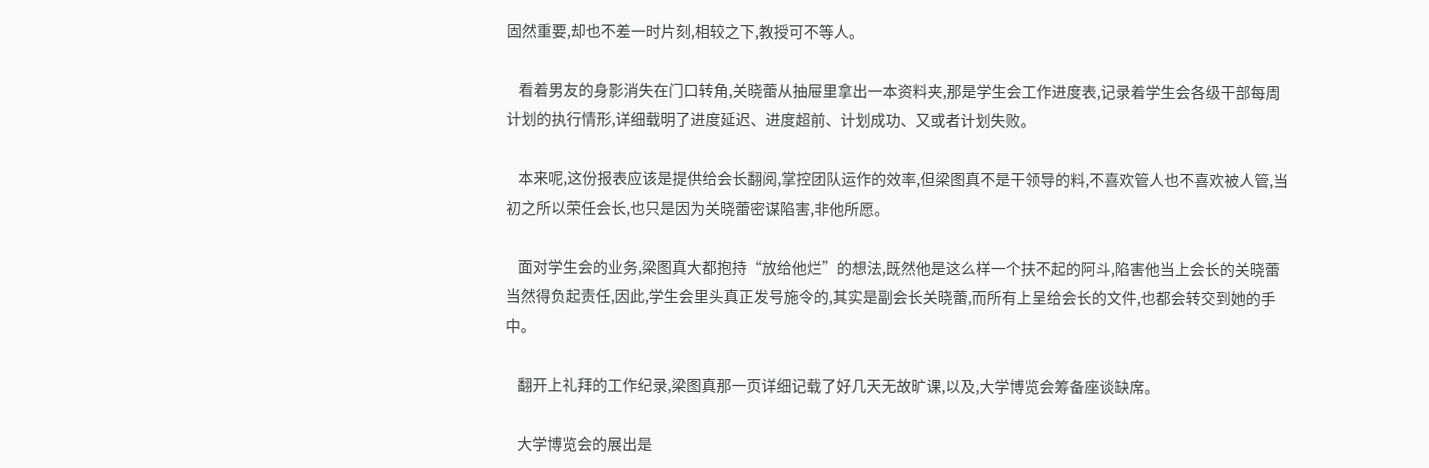固然重要,却也不差一时片刻,相较之下,教授可不等人。

    看着男友的身影消失在门口转角,关晓蕾从抽屉里拿出一本资料夹,那是学生会工作进度表,记录着学生会各级干部每周计划的执行情形,详细载明了进度延迟、进度超前、计划成功、又或者计划失败。

    本来呢,这份报表应该是提供给会长翻阅,掌控团队运作的效率,但梁图真不是干领导的料,不喜欢管人也不喜欢被人管,当初之所以荣任会长,也只是因为关晓蕾密谋陷害,非他所愿。

    面对学生会的业务,梁图真大都抱持“放给他烂”的想法,既然他是这么样一个扶不起的阿斗,陷害他当上会长的关晓蕾当然得负起责任,因此,学生会里头真正发号施令的,其实是副会长关晓蕾,而所有上呈给会长的文件,也都会转交到她的手中。

    翻开上礼拜的工作纪录,梁图真那一页详细记载了好几天无故旷课,以及,大学博览会筹备座谈缺席。

    大学博览会的展出是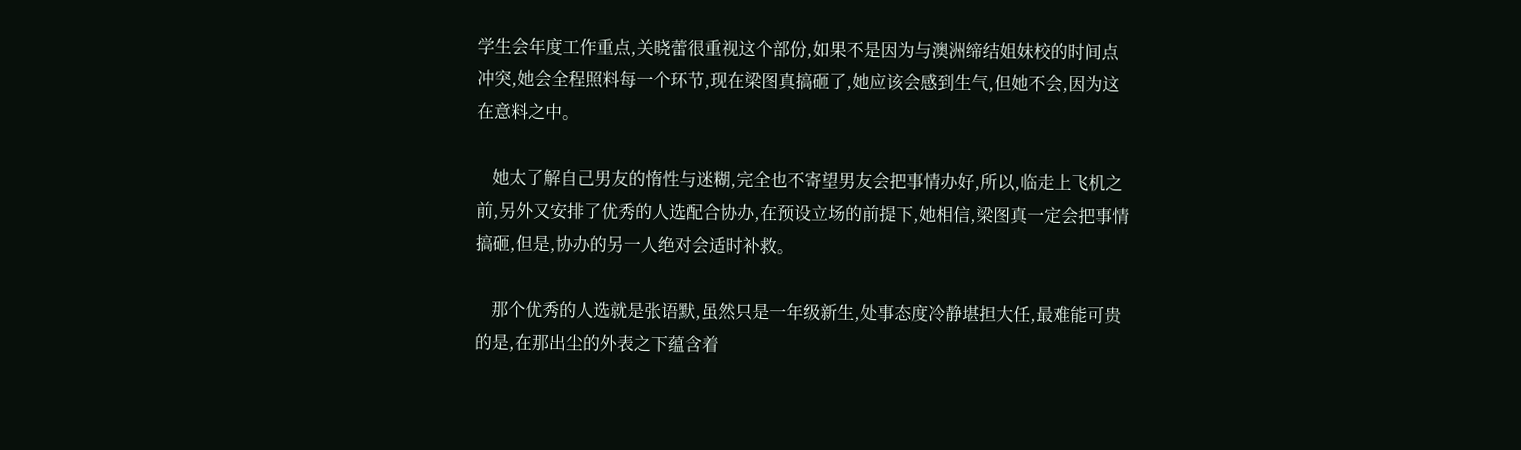学生会年度工作重点,关晓蕾很重视这个部份,如果不是因为与澳洲缔结姐妹校的时间点冲突,她会全程照料每一个环节,现在梁图真搞砸了,她应该会感到生气,但她不会,因为这在意料之中。

    她太了解自己男友的惰性与迷糊,完全也不寄望男友会把事情办好,所以,临走上飞机之前,另外又安排了优秀的人选配合协办,在预设立场的前提下,她相信,梁图真一定会把事情搞砸,但是,协办的另一人绝对会适时补救。

    那个优秀的人选就是张语默,虽然只是一年级新生,处事态度冷静堪担大任,最难能可贵的是,在那出尘的外表之下蕴含着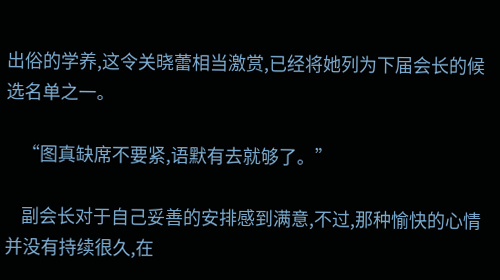出俗的学养,这令关晓蕾相当激赏,已经将她列为下届会长的候选名单之一。

    “图真缺席不要紧,语默有去就够了。”

    副会长对于自己妥善的安排感到满意,不过,那种愉快的心情并没有持续很久,在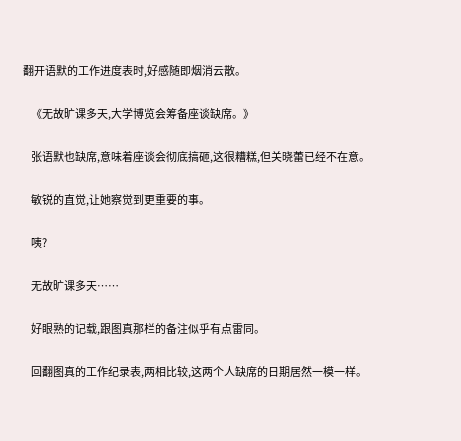翻开语默的工作进度表时,好感随即烟消云散。

    《无故旷课多天,大学博览会筹备座谈缺席。》

    张语默也缺席,意味着座谈会彻底搞砸,这很糟糕,但关晓蕾已经不在意。

    敏锐的直觉,让她察觉到更重要的事。

    咦?

    无故旷课多天……

    好眼熟的记载,跟图真那栏的备注似乎有点雷同。

    回翻图真的工作纪录表,两相比较,这两个人缺席的日期居然一模一样。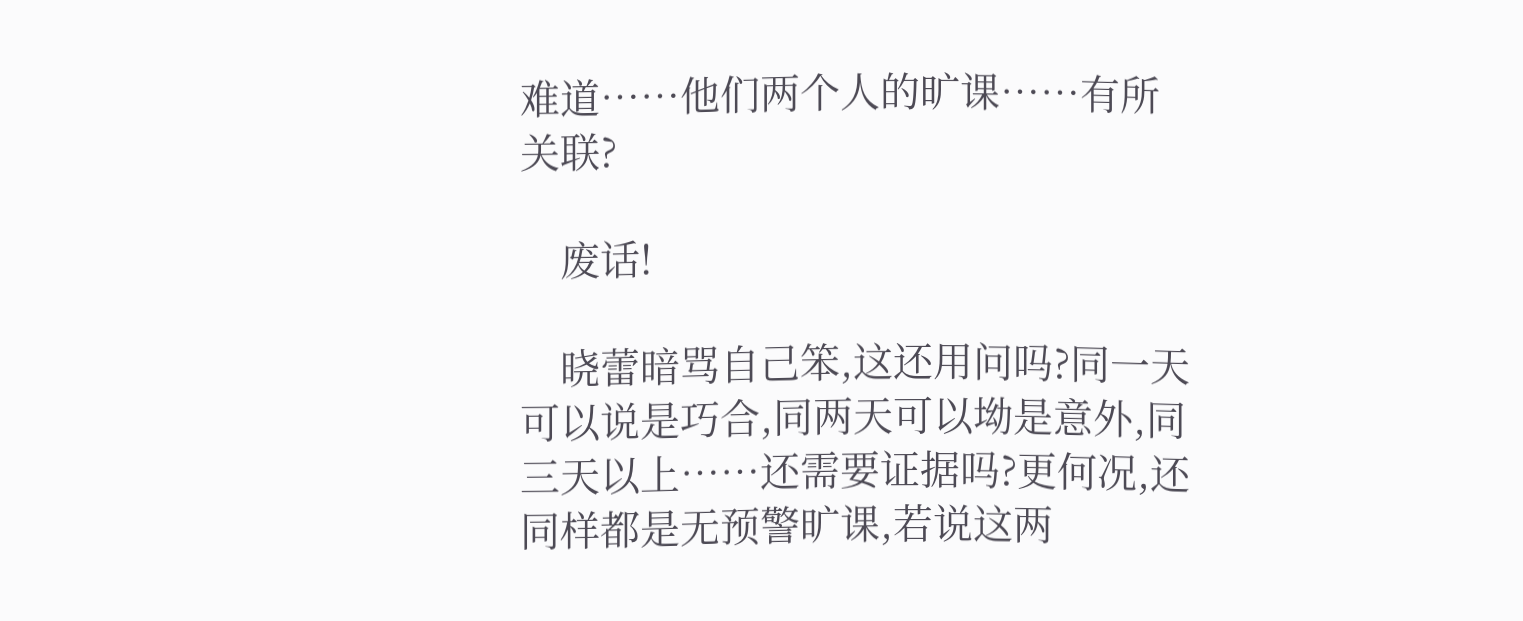难道……他们两个人的旷课……有所关联?

    废话!

    晓蕾暗骂自己笨,这还用问吗?同一天可以说是巧合,同两天可以坳是意外,同三天以上……还需要证据吗?更何况,还同样都是无预警旷课,若说这两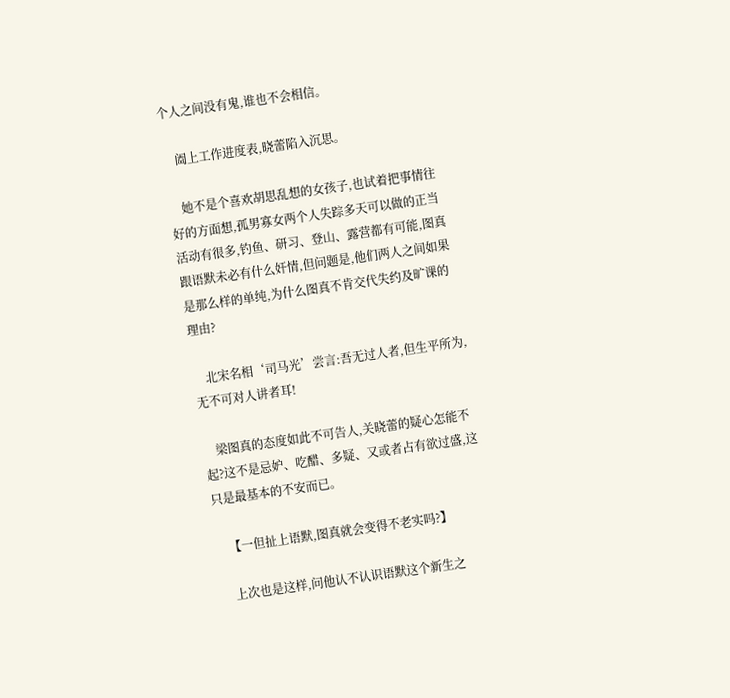个人之间没有鬼,谁也不会相信。

    阖上工作进度表,晓蕾陷入沉思。

    她不是个喜欢胡思乱想的女孩子,也试着把事情往好的方面想,孤男寡女两个人失踪多天可以做的正当活动有很多,钓鱼、研习、登山、露营都有可能,图真跟语默未必有什么奸情,但问题是,他们两人之间如果是那么样的单纯,为什么图真不肯交代失约及旷课的理由?

    北宋名相‘司马光’尝言:吾无过人者,但生平所为,无不可对人讲者耳!

    梁图真的态度如此不可告人,关晓蕾的疑心怎能不起?这不是忌妒、吃醋、多疑、又或者占有欲过盛,这只是最基本的不安而已。

    【一但扯上语默,图真就会变得不老实吗?】

    上次也是这样,问他认不认识语默这个新生之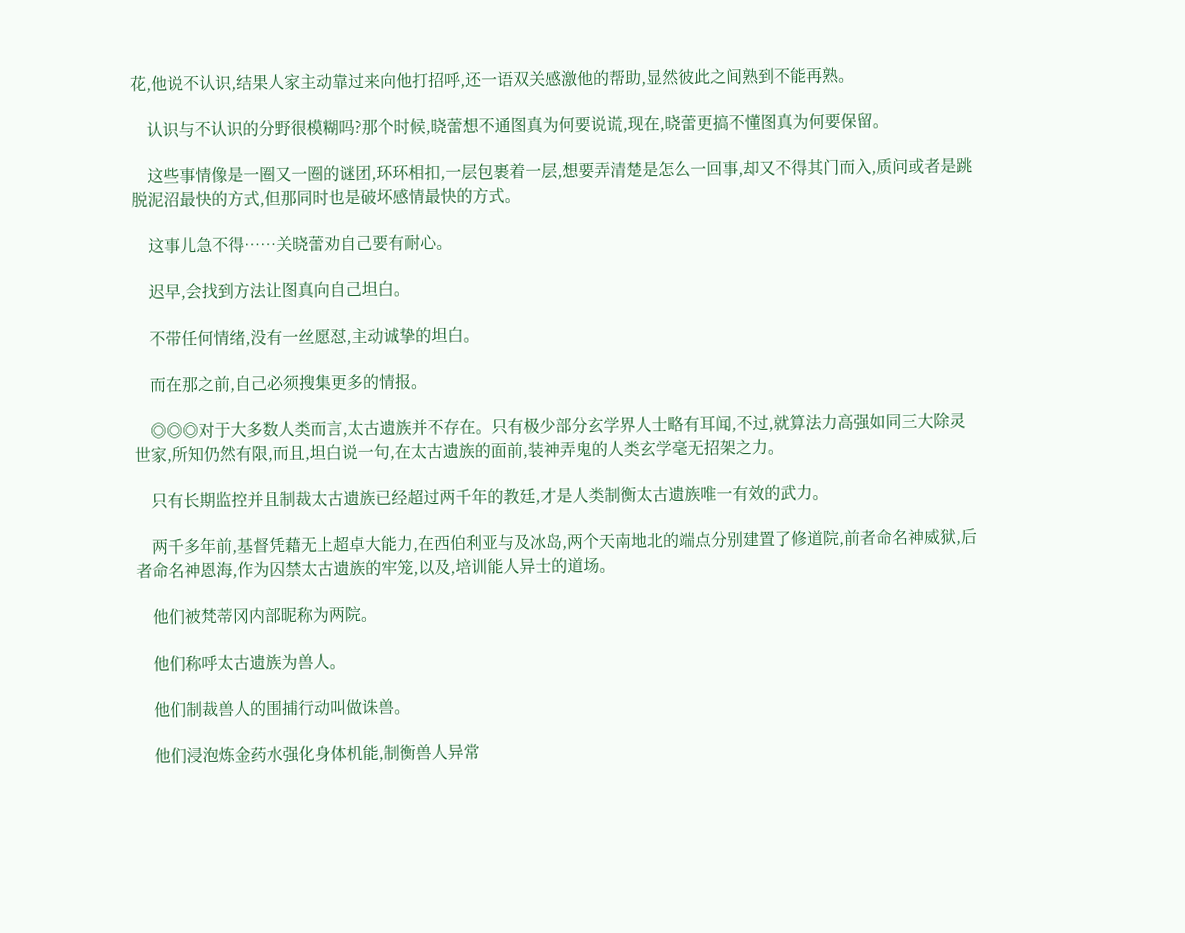花,他说不认识,结果人家主动靠过来向他打招呼,还一语双关感激他的帮助,显然彼此之间熟到不能再熟。

    认识与不认识的分野很模糊吗?那个时候,晓蕾想不通图真为何要说谎,现在,晓蕾更搞不懂图真为何要保留。

    这些事情像是一圈又一圈的谜团,环环相扣,一层包裹着一层,想要弄清楚是怎么一回事,却又不得其门而入,质问或者是跳脱泥沼最快的方式,但那同时也是破坏感情最快的方式。

    这事儿急不得……关晓蕾劝自己要有耐心。

    迟早,会找到方法让图真向自己坦白。

    不带任何情绪,没有一丝愿怼,主动诚挚的坦白。

    而在那之前,自己必须搜集更多的情报。

    ◎◎◎对于大多数人类而言,太古遗族并不存在。只有极少部分玄学界人士略有耳闻,不过,就算法力高强如同三大除灵世家,所知仍然有限,而且,坦白说一句,在太古遗族的面前,装神弄鬼的人类玄学毫无招架之力。

    只有长期监控并且制裁太古遗族已经超过两千年的教廷,才是人类制衡太古遗族唯一有效的武力。

    两千多年前,基督凭藉无上超卓大能力,在西伯利亚与及冰岛,两个天南地北的端点分别建置了修道院,前者命名神威狱,后者命名神恩海,作为囚禁太古遗族的牢笼,以及,培训能人异士的道场。

    他们被梵蒂冈内部昵称为两院。

    他们称呼太古遗族为兽人。

    他们制裁兽人的围捕行动叫做诛兽。

    他们浸泡炼金药水强化身体机能,制衡兽人异常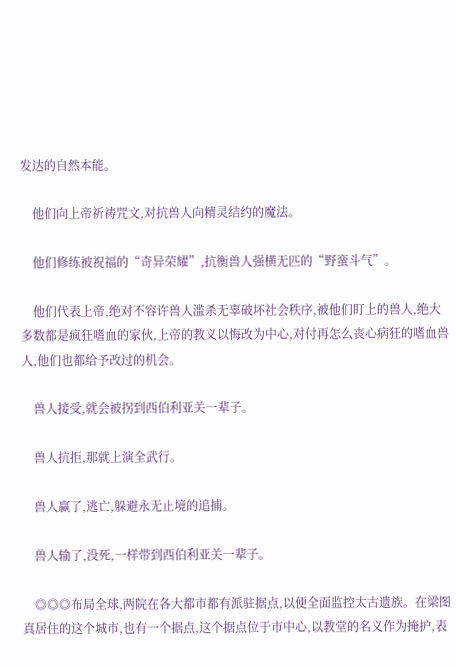发达的自然本能。

    他们向上帝祈祷咒文,对抗兽人向精灵结约的魔法。

    他们修练被祝福的“奇异荣耀”,抗衡兽人强横无匹的“野蛮斗气”。

    他们代表上帝,绝对不容许兽人滥杀无辜破坏社会秩序,被他们盯上的兽人,绝大多数都是疯狂嗜血的家伙,上帝的教义以悔改为中心,对付再怎么丧心病狂的嗜血兽人,他们也都给予改过的机会。

    兽人接受,就会被拐到西伯利亚关一辈子。

    兽人抗拒,那就上演全武行。

    兽人赢了,逃亡,躲避永无止境的追捕。

    兽人输了,没死,一样带到西伯利亚关一辈子。

    ◎◎◎布局全球,两院在各大都市都有派驻据点,以便全面监控太古遗族。在梁图真居住的这个城市,也有一个据点,这个据点位于市中心,以教堂的名义作为掩护,表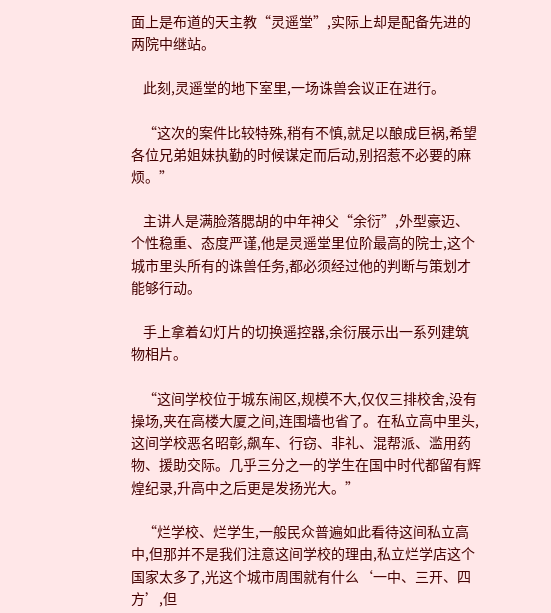面上是布道的天主教“灵遥堂”,实际上却是配备先进的两院中继站。

    此刻,灵遥堂的地下室里,一场诛兽会议正在进行。

    “这次的案件比较特殊,稍有不慎,就足以酿成巨祸,希望各位兄弟姐妹执勤的时候谋定而后动,别招惹不必要的麻烦。”

    主讲人是满脸落腮胡的中年神父“余衍”,外型豪迈、个性稳重、态度严谨,他是灵遥堂里位阶最高的院士,这个城市里头所有的诛兽任务,都必须经过他的判断与策划才能够行动。

    手上拿着幻灯片的切换遥控器,余衍展示出一系列建筑物相片。

    “这间学校位于城东闹区,规模不大,仅仅三排校舍,没有操场,夹在高楼大厦之间,连围墙也省了。在私立高中里头,这间学校恶名昭彰,飙车、行窃、非礼、混帮派、滥用药物、援助交际。几乎三分之一的学生在国中时代都留有辉煌纪录,升高中之后更是发扬光大。”

    “烂学校、烂学生,一般民众普遍如此看待这间私立高中,但那并不是我们注意这间学校的理由,私立烂学店这个国家太多了,光这个城市周围就有什么‘一中、三开、四方’,但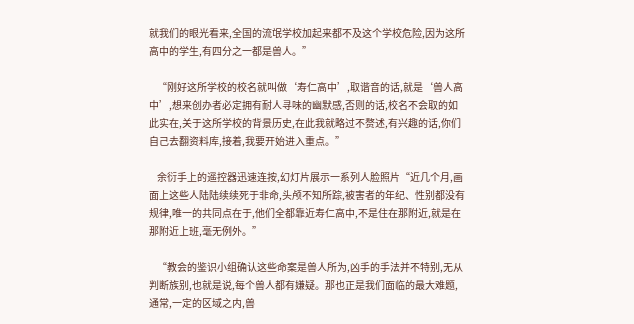就我们的眼光看来,全国的流氓学校加起来都不及这个学校危险,因为这所高中的学生,有四分之一都是兽人。”

    “刚好这所学校的校名就叫做‘寿仁高中’,取谐音的话,就是‘兽人高中’,想来创办者必定拥有耐人寻味的幽默感,否则的话,校名不会取的如此实在,关于这所学校的背景历史,在此我就略过不赘述,有兴趣的话,你们自己去翻资料库,接着,我要开始进入重点。”

    余衍手上的遥控器迅速连按,幻灯片展示一系列人脸照片“近几个月,画面上这些人陆陆续续死于非命,头颅不知所踪,被害者的年纪、性别都没有规律,唯一的共同点在于,他们全都靠近寿仁高中,不是住在那附近,就是在那附近上班,毫无例外。”

    “教会的鉴识小组确认这些命案是兽人所为,凶手的手法并不特别,无从判断族别,也就是说,每个兽人都有嫌疑。那也正是我们面临的最大难题,通常,一定的区域之内,兽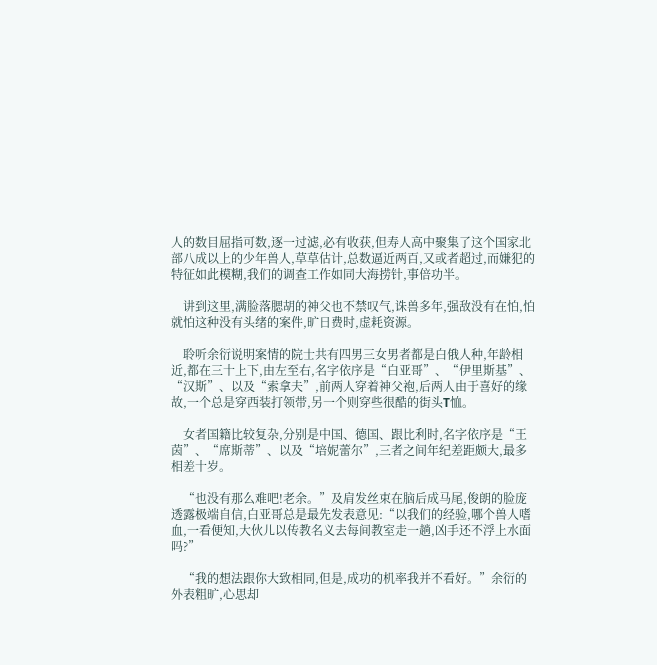人的数目屈指可数,逐一过滤,必有收获,但寿人高中聚集了这个国家北部八成以上的少年兽人,草草估计,总数逼近两百,又或者超过,而嫌犯的特征如此模糊,我们的调查工作如同大海捞针,事倍功半。

    讲到这里,满脸落腮胡的神父也不禁叹气,诛兽多年,强敌没有在怕,怕就怕这种没有头绪的案件,旷日费时,虚耗资源。

    聆听余衍说明案情的院士共有四男三女男者都是白俄人种,年龄相近,都在三十上下,由左至右,名字依序是“白亚哥”、“伊里斯基”、“汉斯”、以及“索拿夫”,前两人穿着神父袍,后两人由于喜好的缘故,一个总是穿西装打领带,另一个则穿些很酷的街头T恤。

    女者国籍比较复杂,分别是中国、德国、跟比利时,名字依序是“王茵”、“席斯蒂”、以及“培妮蕾尔”,三者之间年纪差距颇大,最多相差十岁。

    “也没有那么难吧!老余。”及肩发丝束在脑后成马尾,俊朗的脸庞透露极端自信,白亚哥总是最先发表意见:“以我们的经验,哪个兽人嗜血,一看便知,大伙儿以传教名义去每间教室走一趟,凶手还不浮上水面吗?”

    “我的想法跟你大致相同,但是,成功的机率我并不看好。”余衍的外表粗旷,心思却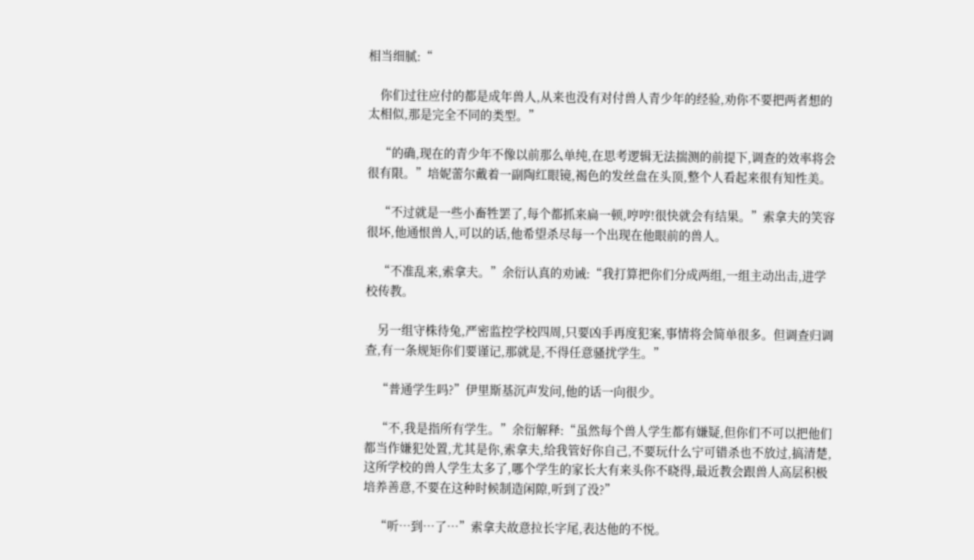相当细腻:“

    你们过往应付的都是成年兽人,从来也没有对付兽人青少年的经验,劝你不要把两者想的太相似,那是完全不同的类型。”

    “的确,现在的青少年不像以前那么单纯,在思考逻辑无法揣测的前提下,调查的效率将会很有限。”培妮蕾尔戴着一副陶红眼镜,褐色的发丝盘在头顶,整个人看起来很有知性美。

    “不过就是一些小畜牲罢了,每个都抓来扁一顿,哼哼!很快就会有结果。”索拿夫的笑容很坏,他通恨兽人,可以的话,他希望杀尽每一个出现在他眼前的兽人。

    “不准乱来,索拿夫。”余衍认真的劝诫:“我打算把你们分成两组,一组主动出击,进学校传教。

    另一组守株待兔,严密监控学校四周,只要凶手再度犯案,事情将会简单很多。但调查归调查,有一条规矩你们要谨记,那就是,不得任意骚扰学生。”

    “普通学生吗?”伊里斯基沉声发问,他的话一向很少。

    “不,我是指所有学生。”余衍解释:“虽然每个兽人学生都有嫌疑,但你们不可以把他们都当作嫌犯处置,尤其是你,索拿夫,给我管好你自己,不要玩什么宁可错杀也不放过,搞清楚,这所学校的兽人学生太多了,哪个学生的家长大有来头你不晓得,最近教会跟兽人高层积极培养善意,不要在这种时候制造闲隙,听到了没?”

    “听…到…了…”索拿夫故意拉长字尾,表达他的不悦。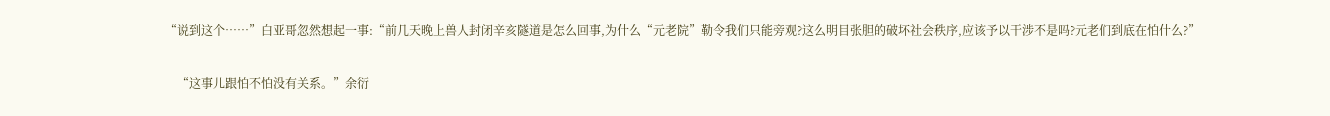“说到这个……”白亚哥忽然想起一事:“前几天晚上兽人封闭辛亥隧道是怎么回事,为什么“元老院”勒令我们只能旁观?这么明目张胆的破坏社会秩序,应该予以干涉不是吗?元老们到底在怕什么?”

    “这事儿跟怕不怕没有关系。”余衍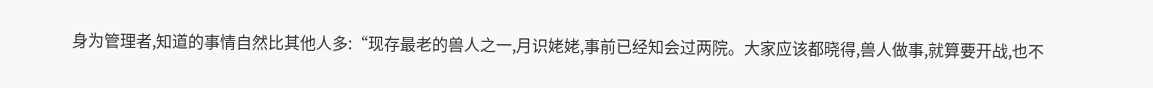身为管理者,知道的事情自然比其他人多:“现存最老的兽人之一,月识姥姥,事前已经知会过两院。大家应该都晓得,兽人做事,就算要开战,也不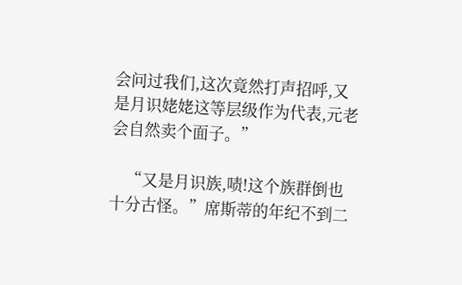会问过我们,这次竟然打声招呼,又是月识姥姥这等层级作为代表,元老会自然卖个面子。”

    “又是月识族,啧!这个族群倒也十分古怪。”席斯蒂的年纪不到二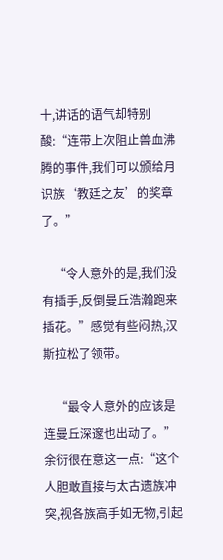十,讲话的语气却特别酸:“连带上次阻止兽血沸腾的事件,我们可以颁给月识族‘教廷之友’的奖章了。”

    “令人意外的是,我们没有插手,反倒曼丘浩瀚跑来插花。”感觉有些闷热,汉斯拉松了领带。

    “最令人意外的应该是连曼丘深邃也出动了。”余衍很在意这一点:“这个人胆敢直接与太古遗族冲突,视各族高手如无物,引起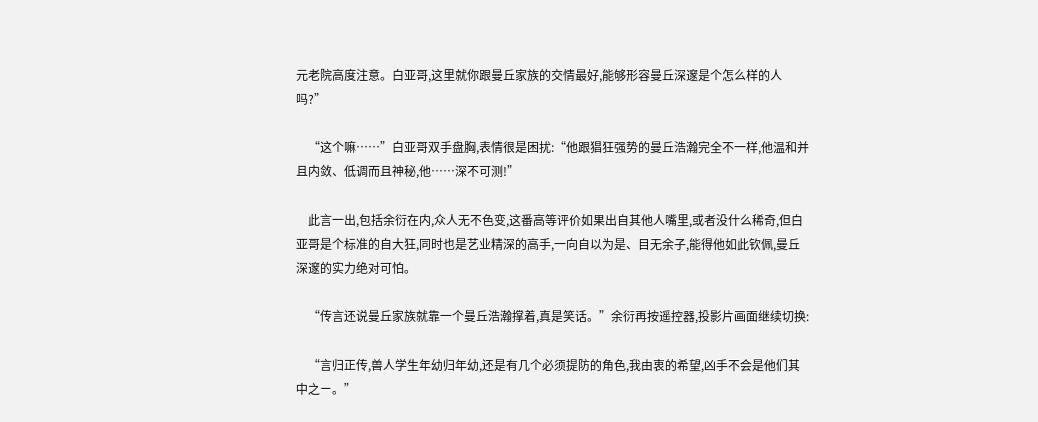元老院高度注意。白亚哥,这里就你跟曼丘家族的交情最好,能够形容曼丘深邃是个怎么样的人吗?”

    “这个嘛……”白亚哥双手盘胸,表情很是困扰:“他跟猖狂强势的曼丘浩瀚完全不一样,他温和并且内敛、低调而且神秘,他……深不可测!”

    此言一出,包括余衍在内,众人无不色变,这番高等评价如果出自其他人嘴里,或者没什么稀奇,但白亚哥是个标准的自大狂,同时也是艺业精深的高手,一向自以为是、目无余子,能得他如此钦佩,曼丘深邃的实力绝对可怕。

    “传言还说曼丘家族就靠一个曼丘浩瀚撑着,真是笑话。”余衍再按遥控器,投影片画面继续切换:

    “言归正传,兽人学生年幼归年幼,还是有几个必须提防的角色,我由衷的希望,凶手不会是他们其中之ㄧ。”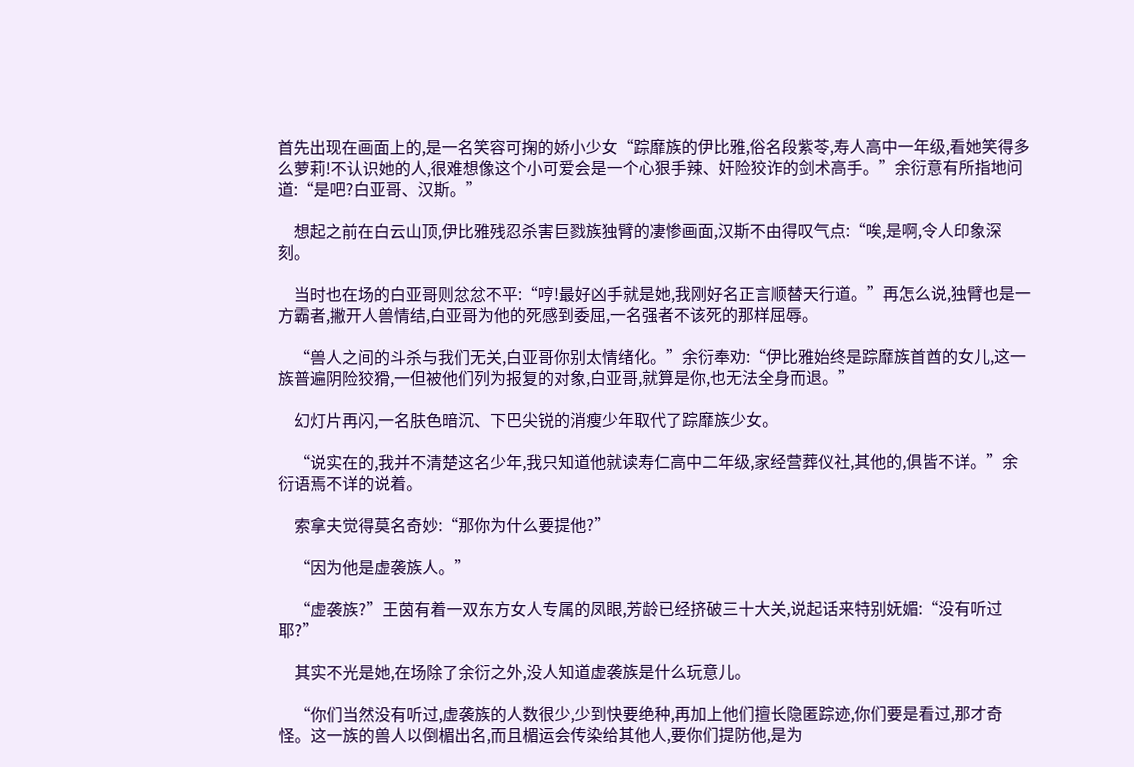首先出现在画面上的,是一名笑容可掬的娇小少女“踪靡族的伊比雅,俗名段紫苓,寿人高中一年级,看她笑得多么萝莉!不认识她的人,很难想像这个小可爱会是一个心狠手辣、奸险狡诈的剑术高手。”余衍意有所指地问道:“是吧?白亚哥、汉斯。”

    想起之前在白云山顶,伊比雅残忍杀害巨戮族独臂的凄惨画面,汉斯不由得叹气点:“唉,是啊,令人印象深刻。

    当时也在场的白亚哥则忿忿不平:“哼!最好凶手就是她,我刚好名正言顺替天行道。”再怎么说,独臂也是一方霸者,撇开人兽情结,白亚哥为他的死感到委屈,一名强者不该死的那样屈辱。

    “兽人之间的斗杀与我们无关,白亚哥你别太情绪化。”余衍奉劝:“伊比雅始终是踪靡族首酋的女儿,这一族普遍阴险狡猾,一但被他们列为报复的对象,白亚哥,就算是你,也无法全身而退。”

    幻灯片再闪,一名肤色暗沉、下巴尖锐的消瘦少年取代了踪靡族少女。

    “说实在的,我并不清楚这名少年,我只知道他就读寿仁高中二年级,家经营葬仪社,其他的,俱皆不详。”余衍语焉不详的说着。

    索拿夫觉得莫名奇妙:“那你为什么要提他?”

    “因为他是虚袭族人。”

    “虚袭族?”王茵有着一双东方女人专属的凤眼,芳龄已经挤破三十大关,说起话来特别妩媚:“没有听过耶?”

    其实不光是她,在场除了余衍之外,没人知道虚袭族是什么玩意儿。

    “你们当然没有听过,虚袭族的人数很少,少到快要绝种,再加上他们擅长隐匿踪迹,你们要是看过,那才奇怪。这一族的兽人以倒楣出名,而且楣运会传染给其他人,要你们提防他,是为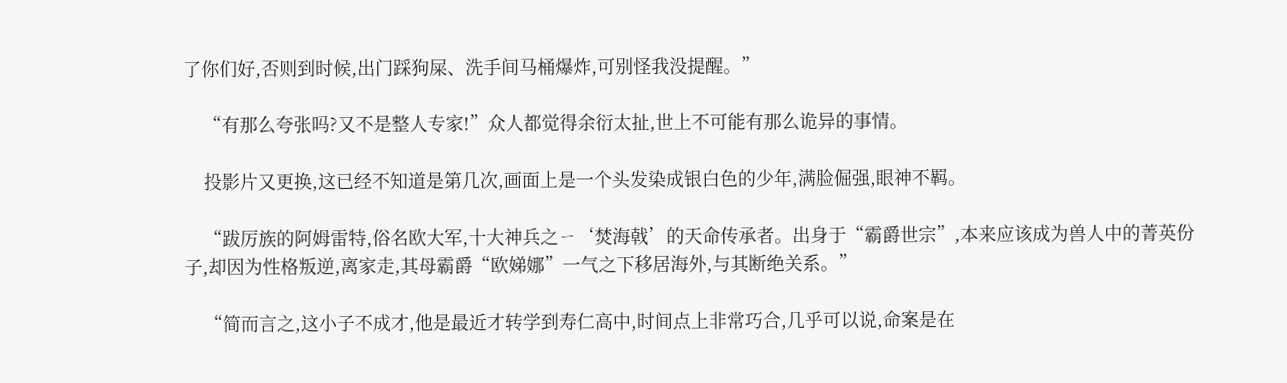了你们好,否则到时候,出门踩狗屎、洗手间马桶爆炸,可别怪我没提醒。”

    “有那么夸张吗?又不是整人专家!”众人都觉得余衍太扯,世上不可能有那么诡异的事情。

    投影片又更换,这已经不知道是第几次,画面上是一个头发染成银白色的少年,满脸倔强,眼神不羁。

    “跋厉族的阿姆雷特,俗名欧大军,十大神兵之ㄧ‘焚海戟’的天命传承者。出身于“霸爵世宗”,本来应该成为兽人中的菁英份子,却因为性格叛逆,离家走,其母霸爵“欧娣娜”一气之下移居海外,与其断绝关系。”

    “简而言之,这小子不成才,他是最近才转学到寿仁高中,时间点上非常巧合,几乎可以说,命案是在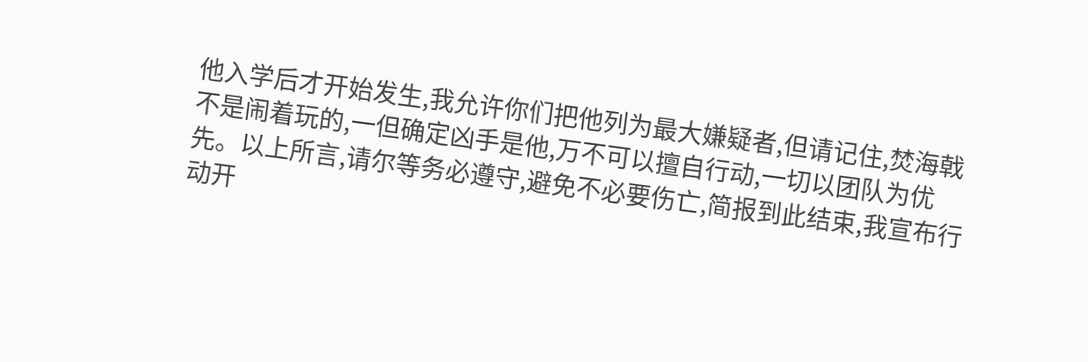他入学后才开始发生,我允许你们把他列为最大嫌疑者,但请记住,焚海戟不是闹着玩的,一但确定凶手是他,万不可以擅自行动,一切以团队为优先。以上所言,请尔等务必遵守,避免不必要伤亡,简报到此结束,我宣布行动开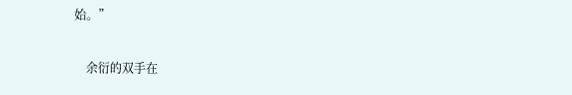始。”

    余衍的双手在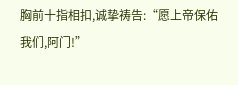胸前十指相扣,诚挚祷告:“愿上帝保佑我们,阿门!”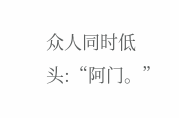众人同时低头:“阿门。”